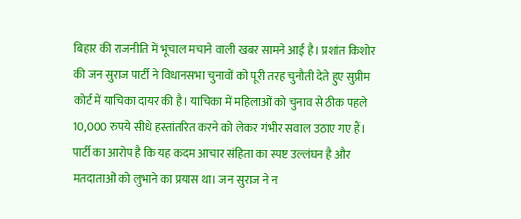बिहार की राजनीति में भूचाल मचाने वाली खबर सामने आई है। प्रशांत किशोर की जन सुराज पार्टी ने विधानसभा चुनावों को पूरी तरह चुनौती देते हुए सुप्रीम कोर्ट में याचिका दायर की है। याचिका में महिलाओं को चुनाव से ठीक पहले 10,000 रुपये सीधे हस्तांतरित करने को लेकर गंभीर सवाल उठाए गए हैं।
पार्टी का आरोप है कि यह कदम आचार संहिता का स्पष्ट उल्लंघन है और मतदाताओं को लुभाने का प्रयास था। जन सुराज ने न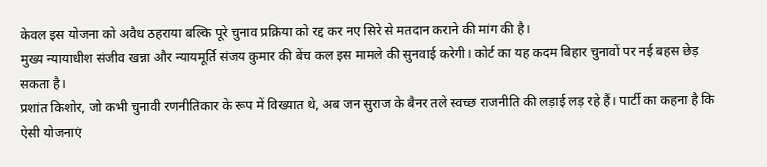केवल इस योजना को अवैध ठहराया बल्कि पूरे चुनाव प्रक्रिया को रद्द कर नए सिरे से मतदान कराने की मांग की है।
मुख्य न्यायाधीश संजीव खन्ना और न्यायमूर्ति संजय कुमार की बेंच कल इस मामले की सुनवाई करेगी। कोर्ट का यह कदम बिहार चुनावों पर नई बहस छेड़ सकता है।
प्रशांत किशोर, जो कभी चुनावी रणनीतिकार के रूप में विख्यात थे, अब जन सुराज के बैनर तले स्वच्छ राजनीति की लड़ाई लड़ रहे हैं। पार्टी का कहना है कि ऐसी योजनाएं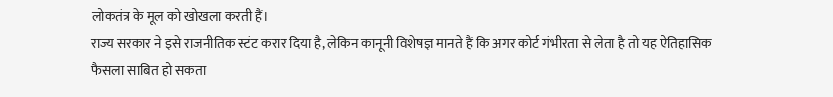लोकतंत्र के मूल को खोखला करती हैं।
राज्य सरकार ने इसे राजनीतिक स्टंट करार दिया है, लेकिन कानूनी विशेषज्ञ मानते हैं कि अगर कोर्ट गंभीरता से लेता है तो यह ऐतिहासिक फैसला साबित हो सकता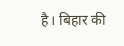है। बिहार की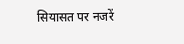सियासत पर नजरें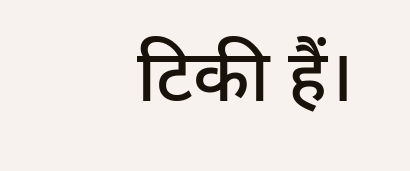टिकी हैं।